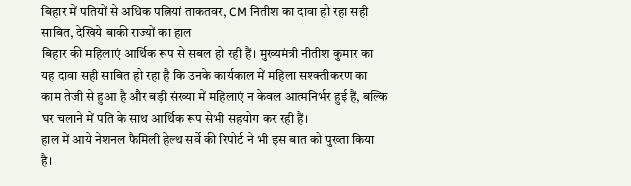बिहार में पतियों से अधिक पत्नियां ताकतवर, CM नितीश का दावा हो रहा सही साबित, देखिये बाकी राज्यों का हाल
बिहार की महिलाएं आर्थिक रूप से सबल हो रही हैं। मुख्यमंत्री नीतीश कुमार का यह दावा सही साबित हो रहा है कि उनके कार्यकाल में महिला सश्क्तीकरण का काम तेजी से हुआ है और बड़ी संख्या में महिलाएं न केवल आत्मनिर्भर हुई हैं, बल्कि घर चलाने में पति के साथ आर्थिक रूप सेभी सहयोग कर रही हैं।
हाल में आये नेशनल फैमिली हेल्थ सर्वे की रिपोर्ट ने भी इस बात को पुख्ता किया है।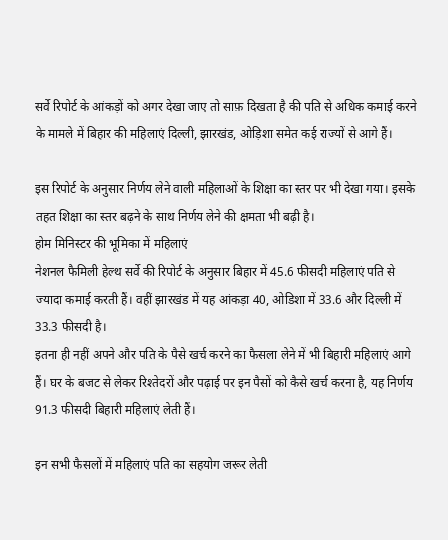सर्वे रिपोर्ट के आंकड़ों को अगर देखा जाए तो साफ़ दिखता है की पति से अधिक कमाई करने के मामले में बिहार की महिलाएं दिल्ली, झारखंड, ओड़िशा समेत कई राज्यों से आगे हैं।

इस रिपोर्ट के अनुसार निर्णय लेने वाली महिलाओं के शिक्षा का स्तर पर भी देखा गया। इसके तहत शिक्षा का स्तर बढ़ने के साथ निर्णय लेने की क्षमता भी बढ़ी है।
होम मिनिस्टर की भूमिका में महिलाएं
नेशनल फैमिली हेल्थ सर्वे की रिपोर्ट के अनुसार बिहार में 45.6 फीसदी महिलाएं पति से ज्यादा कमाई करती हैं। वहीं झारखंड में यह आंकड़ा 40, ओडिशा में 33.6 और दिल्ली में 33.3 फीसदी है।
इतना ही नहीं अपने और पति के पैसे खर्च करने का फैसला लेने में भी बिहारी महिलाएं आगे हैं। घर के बजट से लेकर रिश्तेदरों और पढ़ाई पर इन पैसों को कैसे खर्च करना है, यह निर्णय 91.3 फीसदी बिहारी महिलाएं लेती हैं।

इन सभी फैसलों में महिलाएं पति का सहयोग जरूर लेती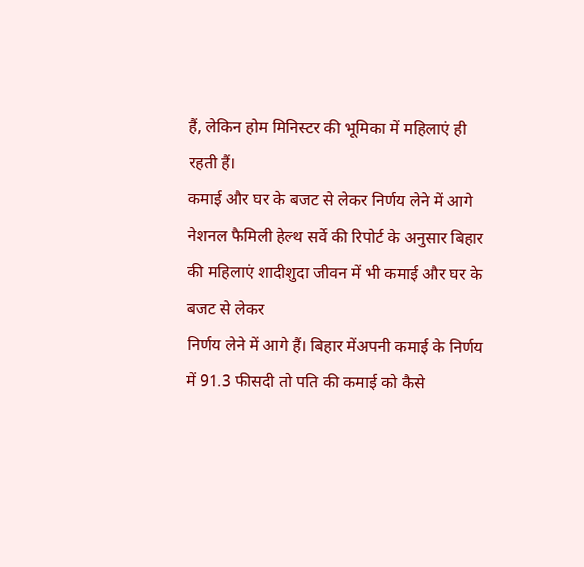हैं, लेकिन होम मिनिस्टर की भूमिका में महिलाएं ही रहती हैं।
कमाई और घर के बजट से लेकर निर्णय लेने में आगे
नेशनल फैमिली हेल्थ सर्वे की रिपोर्ट के अनुसार बिहार की महिलाएं शादीशुदा जीवन में भी कमाई और घर के बजट से लेकर
निर्णय लेने में आगे हैं। बिहार मेंअपनी कमाई के निर्णय में 91.3 फीसदी तो पति की कमाई को कैसे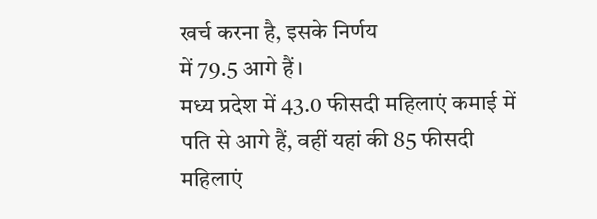खर्च करना है, इसके निर्णय
में 79.5 आगे हैं।
मध्य प्रदेश में 43.0 फीसदी महिलाएं कमाई में पति से आगे हैं, वहीं यहां की 85 फीसदी महिलाएं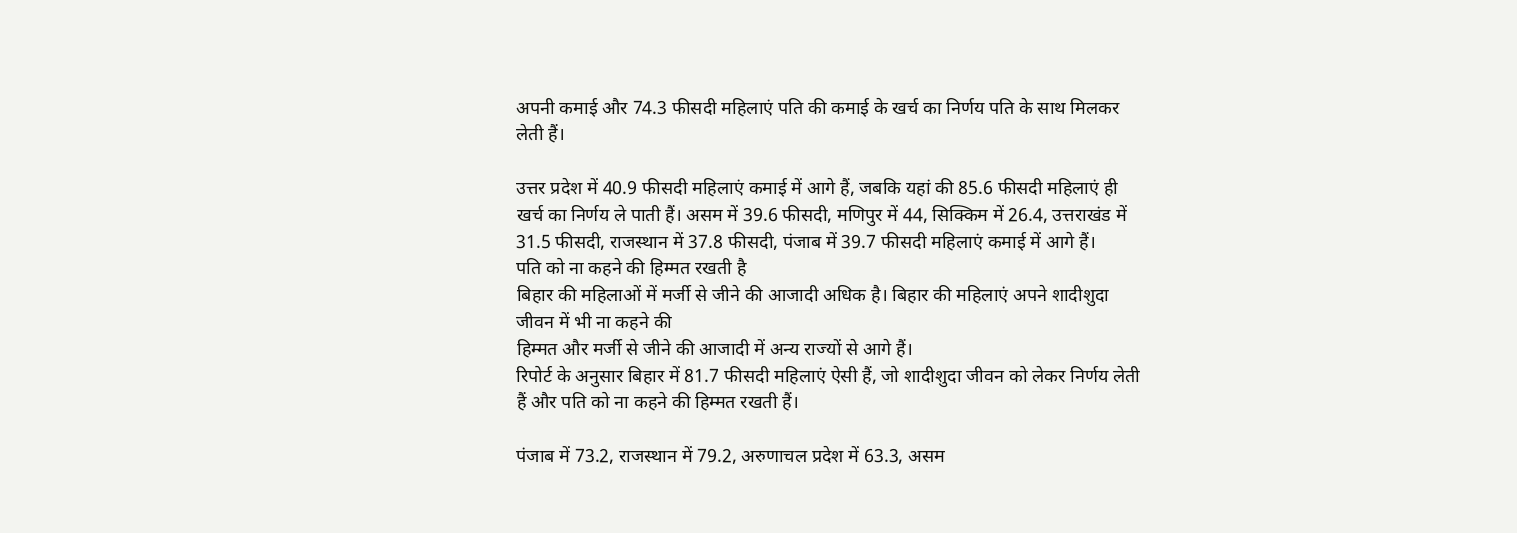अपनी कमाई और 74.3 फीसदी महिलाएं पति की कमाई के खर्च का निर्णय पति के साथ मिलकर लेती हैं।

उत्तर प्रदेश में 40.9 फीसदी महिलाएं कमाई में आगे हैं, जबकि यहां की 85.6 फीसदी महिलाएं ही खर्च का निर्णय ले पाती हैं। असम में 39.6 फीसदी, मणिपुर में 44, सिक्किम में 26.4, उत्तराखंड में 31.5 फीसदी, राजस्थान में 37.8 फीसदी, पंजाब में 39.7 फीसदी महिलाएं कमाई में आगे हैं।
पति को ना कहने की हिम्मत रखती है
बिहार की महिलाओं में मर्जी से जीने की आजादी अधिक है। बिहार की महिलाएं अपने शादीशुदा जीवन में भी ना कहने की
हिम्मत और मर्जी से जीने की आजादी में अन्य राज्यों से आगे हैं।
रिपोर्ट के अनुसार बिहार में 81.7 फीसदी महिलाएं ऐसी हैं, जो शादीशुदा जीवन को लेकर निर्णय लेती हैं और पति को ना कहने की हिम्मत रखती हैं।

पंजाब में 73.2, राजस्थान में 79.2, अरुणाचल प्रदेश में 63.3, असम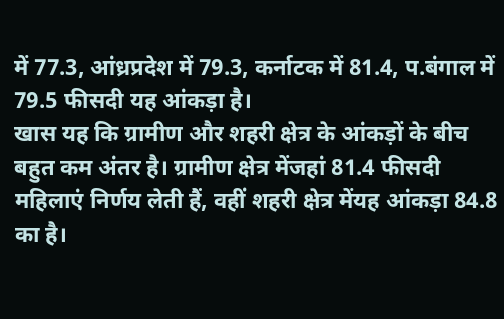में 77.3, आंध्रप्रदेश में 79.3, कर्नाटक में 81.4, प.बंगाल में 79.5 फीसदी यह आंकड़ा है।
खास यह कि ग्रामीण और शहरी क्षेत्र के आंकड़ों के बीच बहुत कम अंतर है। ग्रामीण क्षेत्र मेंजहां 81.4 फीसदी महिलाएं निर्णय लेती हैं, वहीं शहरी क्षेत्र मेंयह आंकड़ा 84.8 का है।